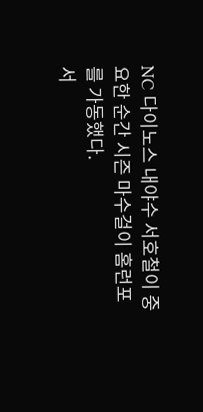NC 다이노스 내야수 서호철이 중요한 순간 시즌 마수걸이 홈런포를 가동했다.
서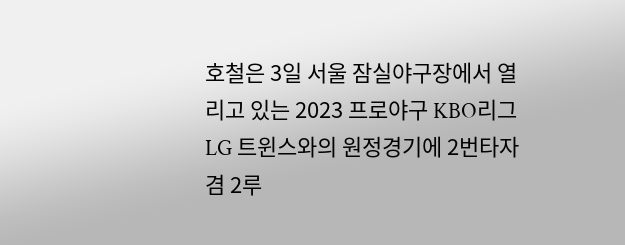호철은 3일 서울 잠실야구장에서 열리고 있는 2023 프로야구 KBO리그 LG 트윈스와의 원정경기에 2번타자 겸 2루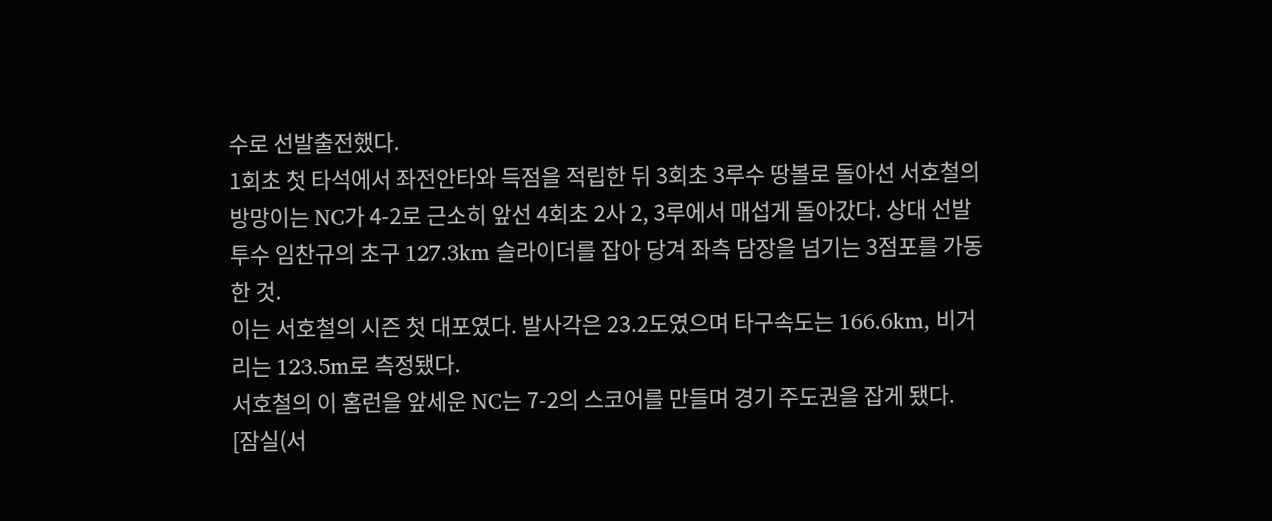수로 선발출전했다.
1회초 첫 타석에서 좌전안타와 득점을 적립한 뒤 3회초 3루수 땅볼로 돌아선 서호철의 방망이는 NC가 4-2로 근소히 앞선 4회초 2사 2, 3루에서 매섭게 돌아갔다. 상대 선발투수 임찬규의 초구 127.3km 슬라이더를 잡아 당겨 좌측 담장을 넘기는 3점포를 가동한 것.
이는 서호철의 시즌 첫 대포였다. 발사각은 23.2도였으며 타구속도는 166.6km, 비거리는 123.5m로 측정됐다.
서호철의 이 홈런을 앞세운 NC는 7-2의 스코어를 만들며 경기 주도권을 잡게 됐다.
[잠실(서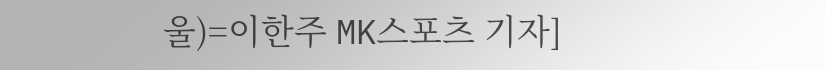울)=이한주 MK스포츠 기자]